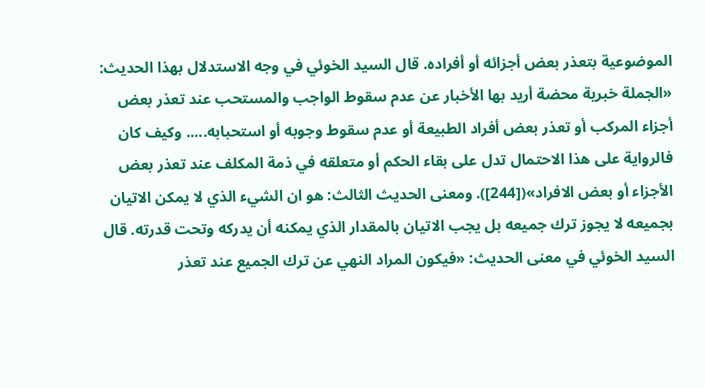الموضوعية بتعذر بعض أجزائه أو أفراده. قال السيد الخوئي في وجه الاستدلال بهذا الحديث: «الجملة خبرية محضة أريد بها الأخبار عن عدم سقوط الواجب والمستحب عند تعذر بعض أجزاء المركب أو تعذر بعض أفراد الطبيعة أو عدم سقوط وجوبه أو استحبابه..... وكيف كان فالرواية على هذا الاحتمال تدل على بقاء الحكم أو متعلقه في ذمة المكلف عند تعذر بعض الأجزاء أو بعض الافراد»([244]). ومعنى الحديث الثالث: هو ان الشيء الذي لا يمكن الاتيان بجميعه لا يجوز ترك جميعه بل يجب الاتيان بالمقدار الذي يمكنه أن يدركه وتحت قدرته. قال السيد الخوئي في معنى الحديث: «فيكون المراد النهي عن ترك الجميع عند تعذر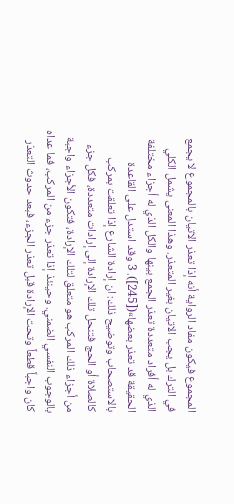المجموع فيكون مفاد الرواية أنه إذا تعذر الاتيان بالمجموع لا يجمع في الترك بل يجب الاتيان بغير المتعذر. وهذا المعنى يشمل الكلي الذي له أفراد متعددة تعذر الجمع بينها والكل الذي له أجزاء مختلفة الحقيقة قد تعذر بعضها»([245]). 3 وقد استدل على القاعدة بالاستصحاب وتوضيح ذلك: ان إرادة الشارع إذا تعلقت بمركب كالصلاة أو الحج فتنحل تلك الإرادة إلى إرادات متعددة، فكل جزء من أجزاء ذلك المركب هو متعلق لتلك الإرادة، فتكون الأجزاء واجبة بالوجوب النفسي الضمني. وحينئذ إذا تعذر جزء من المركب، فما عداه كان واجباً قطعاً وتحت الإرادة قبل تعذر الجزء، فبعد حدوث التعذر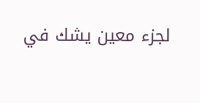لجزء معين يشك في